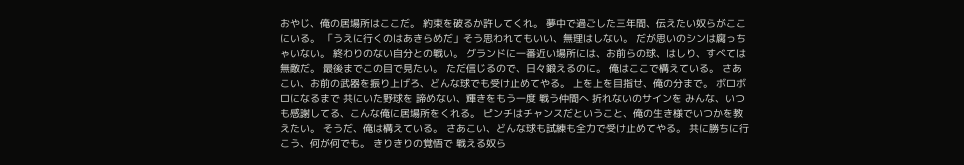おやじ、俺の居場所はここだ。 約束を破るか許してくれ。 夢中で過ごした三年間、伝えたい奴らがここにいる。 「うえに行くのはあきらめだ」そう思われてもいい、無理はしない。 だが思いのシンは腐っちゃいない。 終わりのない自分との戦い。 グランドに一番近い場所には、お前らの球、はしり、すべては無敵だ。 最後までこの目で見たい。 ただ信じるので、日々鍛えるのに。 俺はここで構えている。 さあこい、お前の武器を振り上げろ、どんな球でも受け止めてやる。 上を上を目指せ、俺の分まで。 ボロボロになるまで 共にいた野球を 諦めない、輝きをもう一度 戦う仲間へ 折れないのサインを みんな、いつも感謝してる、こんな俺に居場所をくれる。 ピンチはチャンスだということ、俺の生き様でいつかを教えたい。 そうだ、俺は構えている。 さあこい、どんな球も試練も全力で受け止めてやる。 共に勝ちに行こう、何が何でも。 きりきりの覚悟で 戦える奴ら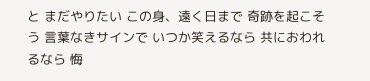と まだやりたい この身、遠く日まで 奇跡を起こそう 言葉なきサインで いつか笑えるなら 共におわれるなら 悔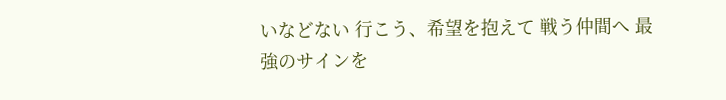いなどない 行こう、希望を抱えて 戦う仲間へ 最強のサインを